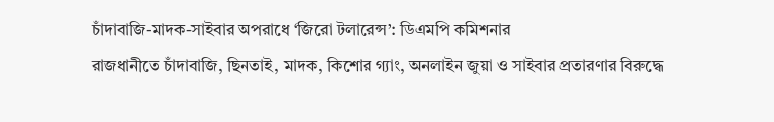চাঁদাবাজি-মাদক-সাইবার অপরাধে ‘জিরো টলারেন্স’: ডিএমপি কমিশনার
রাজধানীতে চাঁদাবাজি, ছিনতাই, মাদক, কিশোর গ্যাং, অনলাইন জুয়া ও সাইবার প্রতারণার বিরুদ্ধে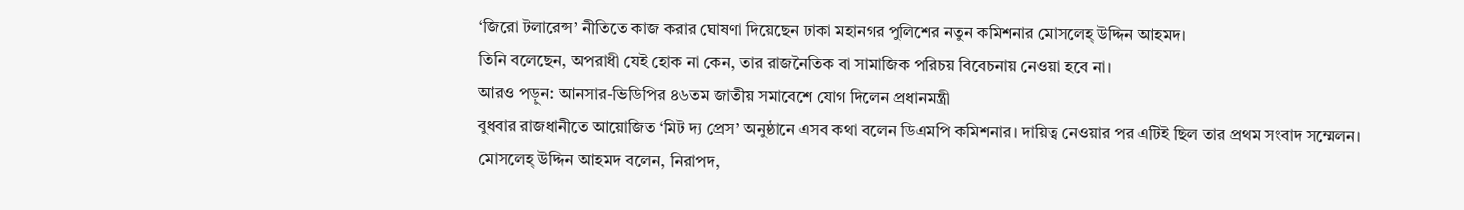‘জিরো টলারেন্স’ নীতিতে কাজ করার ঘোষণা দিয়েছেন ঢাকা মহানগর পুলিশের নতুন কমিশনার মোসলেহ্ উদ্দিন আহমদ।
তিনি বলেছেন, অপরাধী যেই হোক না কেন, তার রাজনৈতিক বা সামাজিক পরিচয় বিবেচনায় নেওয়া হবে না।
আরও পড়ুন: আনসার-ভিডিপির ৪৬তম জাতীয় সমাবেশে যোগ দিলেন প্রধানমন্ত্রী
বুধবার রাজধানীতে আয়োজিত ‘মিট দ্য প্রেস’ অনুষ্ঠানে এসব কথা বলেন ডিএমপি কমিশনার। দায়িত্ব নেওয়ার পর এটিই ছিল তার প্রথম সংবাদ সম্মেলন।
মোসলেহ্ উদ্দিন আহমদ বলেন, নিরাপদ,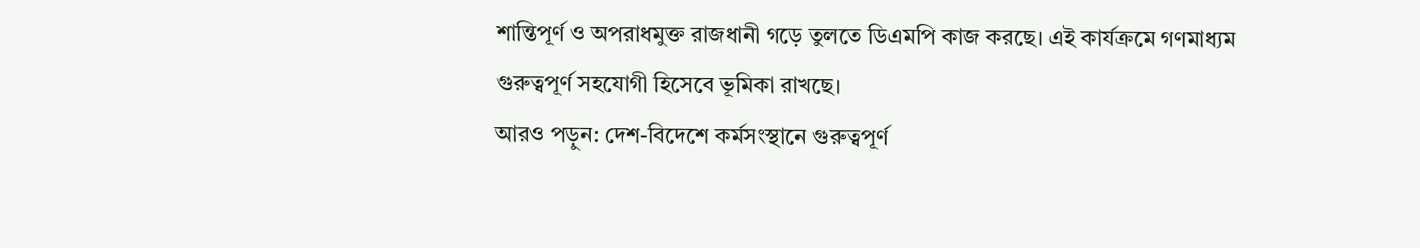শান্তিপূর্ণ ও অপরাধমুক্ত রাজধানী গড়ে তুলতে ডিএমপি কাজ করছে। এই কার্যক্রমে গণমাধ্যম গুরুত্বপূর্ণ সহযোগী হিসেবে ভূমিকা রাখছে।
আরও পড়ুন: দেশ-বিদেশে কর্মসংস্থানে গুরুত্বপূর্ণ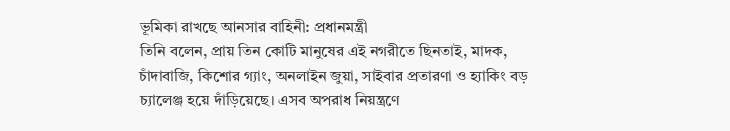ভূমিকা রাখছে আনসার বাহিনী: প্রধানমন্ত্রী
তিনি বলেন, প্রায় তিন কোটি মানুষের এই নগরীতে ছিনতাই, মাদক, চাঁদাবাজি, কিশোর গ্যাং, অনলাইন জুয়া, সাইবার প্রতারণা ও হ্যাকিং বড় চ্যালেঞ্জ হয়ে দাঁড়িয়েছে। এসব অপরাধ নিয়ন্ত্রণে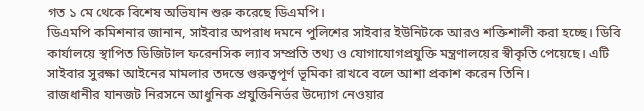গত ১ মে থেকে বিশেষ অভিযান শুরু করেছে ডিএমপি।
ডিএমপি কমিশনার জানান, সাইবার অপরাধ দমনে পুলিশের সাইবার ইউনিটকে আরও শক্তিশালী করা হচ্ছে। ডিবি কার্যালয়ে স্থাপিত ডিজিটাল ফরেনসিক ল্যাব সম্প্রতি তথ্য ও যোগাযোগপ্রযুক্তি মন্ত্রণালয়ের স্বীকৃতি পেয়েছে। এটি সাইবার সুরক্ষা আইনের মামলার তদন্তে গুরুত্বপূর্ণ ভূমিকা রাখবে বলে আশা প্রকাশ করেন তিনি।
রাজধানীর যানজট নিরসনে আধুনিক প্রযুক্তিনির্ভর উদ্যোগ নেওয়ার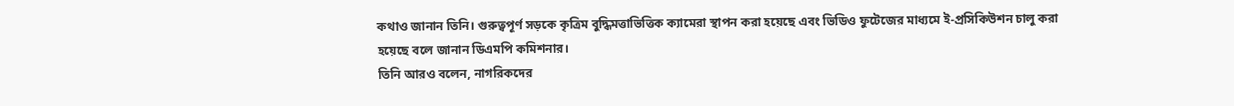কথাও জানান তিনি। গুরুত্বপূর্ণ সড়কে কৃত্রিম বুদ্ধিমত্তাভিত্তিক ক্যামেরা স্থাপন করা হয়েছে এবং ভিডিও ফুটেজের মাধ্যমে ই-প্রসিকিউশন চালু করা হয়েছে বলে জানান ডিএমপি কমিশনার।
তিনি আরও বলেন, নাগরিকদের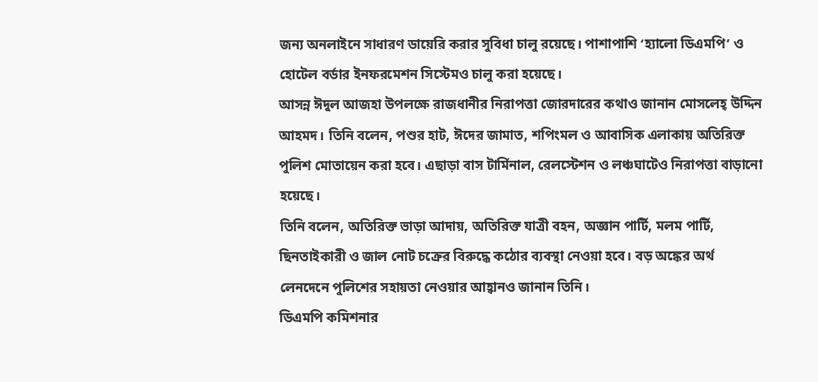জন্য অনলাইনে সাধারণ ডায়েরি করার সুবিধা চালু রয়েছে। পাশাপাশি ‘হ্যালো ডিএমপি’ ও হোটেল বর্ডার ইনফরমেশন সিস্টেমও চালু করা হয়েছে।
আসন্ন ঈদুল আজহা উপলক্ষে রাজধানীর নিরাপত্তা জোরদারের কথাও জানান মোসলেহ্ উদ্দিন আহমদ। তিনি বলেন, পশুর হাট, ঈদের জামাত, শপিংমল ও আবাসিক এলাকায় অতিরিক্ত পুলিশ মোতায়েন করা হবে। এছাড়া বাস টার্মিনাল, রেলস্টেশন ও লঞ্চঘাটেও নিরাপত্তা বাড়ানো হয়েছে।
তিনি বলেন, অতিরিক্ত ভাড়া আদায়, অতিরিক্ত যাত্রী বহন, অজ্ঞান পার্টি, মলম পার্টি, ছিনতাইকারী ও জাল নোট চক্রের বিরুদ্ধে কঠোর ব্যবস্থা নেওয়া হবে। বড় অঙ্কের অর্থ লেনদেনে পুলিশের সহায়তা নেওয়ার আহ্বানও জানান তিনি।
ডিএমপি কমিশনার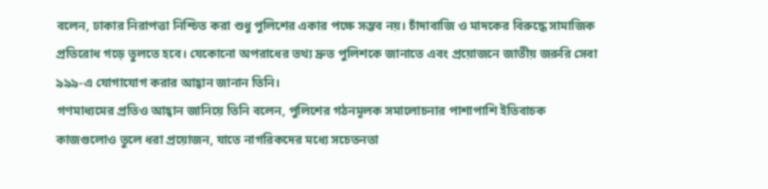বলেন, ঢাকার নিরাপত্তা নিশ্চিত করা শুধু পুলিশের একার পক্ষে সম্ভব নয়। চাঁদাবাজি ও মাদকের বিরুদ্ধে সামাজিক প্রতিরোধ গড়ে তুলতে হবে। যেকোনো অপরাধের তথ্য দ্রুত পুলিশকে জানাতে এবং প্রয়োজনে জাতীয় জরুরি সেবা ৯৯৯-এ যোগাযোগ করার আহ্বান জানান তিনি।
গণমাধ্যমের প্রতিও আহ্বান জানিয়ে তিনি বলেন, পুলিশের গঠনমূলক সমালোচনার পাশাপাশি ইতিবাচক কাজগুলোও তুলে ধরা প্রয়োজন, যাতে নাগরিকদের মধ্যে সচেতনতা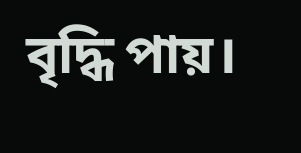বৃদ্ধি পায়।